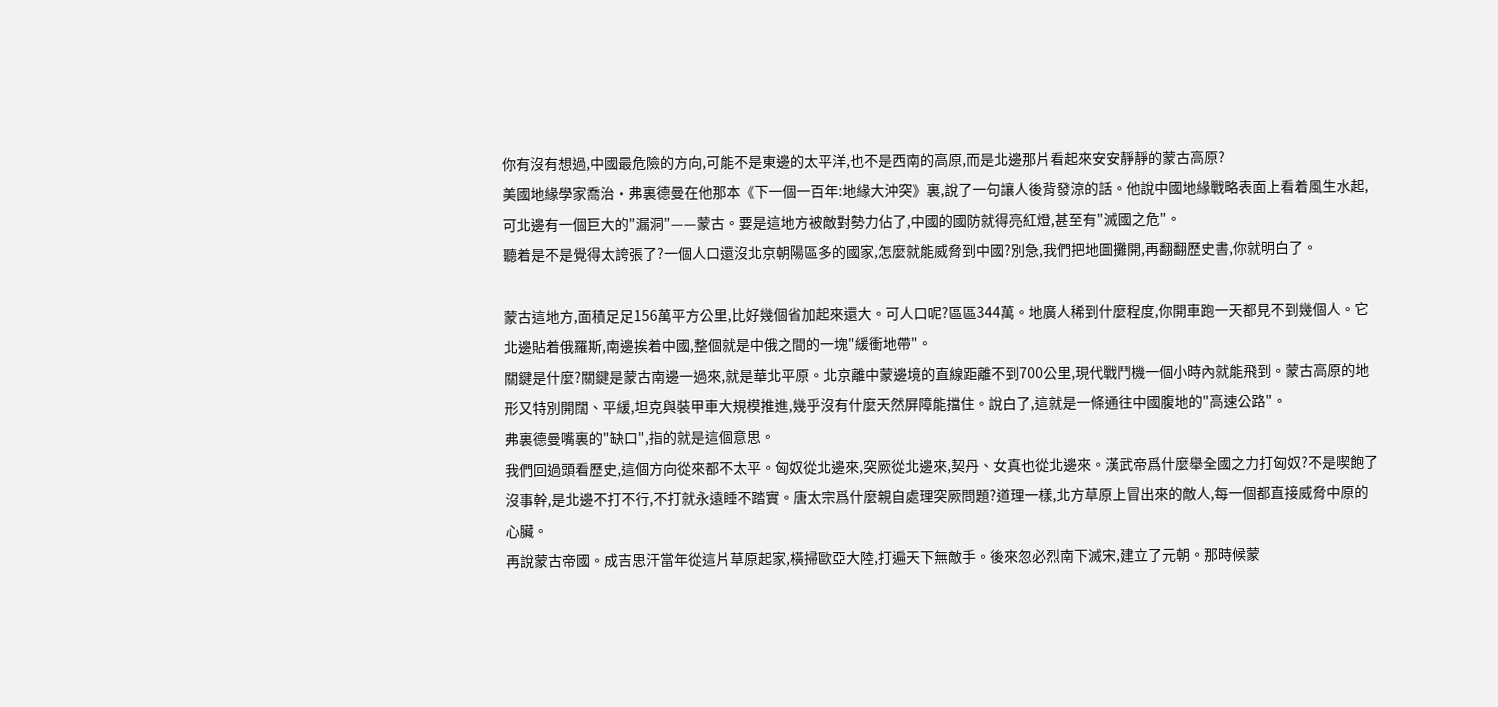你有沒有想過,中國最危險的方向,可能不是東邊的太平洋,也不是西南的高原,而是北邊那片看起來安安靜靜的蒙古高原?
美國地緣學家喬治·弗裏德曼在他那本《下一個一百年:地緣大沖突》裏,說了一句讓人後背發涼的話。他說中國地緣戰略表面上看着風生水起,可北邊有一個巨大的"漏洞"——蒙古。要是這地方被敵對勢力佔了,中國的國防就得亮紅燈,甚至有"滅國之危"。
聽着是不是覺得太誇張了?一個人口還沒北京朝陽區多的國家,怎麼就能威脅到中國?別急,我們把地圖攤開,再翻翻歷史書,你就明白了。

蒙古這地方,面積足足156萬平方公里,比好幾個省加起來還大。可人口呢?區區344萬。地廣人稀到什麼程度,你開車跑一天都見不到幾個人。它北邊貼着俄羅斯,南邊挨着中國,整個就是中俄之間的一塊"緩衝地帶"。
關鍵是什麼?關鍵是蒙古南邊一過來,就是華北平原。北京離中蒙邊境的直線距離不到700公里,現代戰鬥機一個小時內就能飛到。蒙古高原的地形又特別開闊、平緩,坦克與裝甲車大規模推進,幾乎沒有什麼天然屏障能擋住。說白了,這就是一條通往中國腹地的"高速公路"。
弗裏德曼嘴裏的"缺口",指的就是這個意思。
我們回過頭看歷史,這個方向從來都不太平。匈奴從北邊來,突厥從北邊來,契丹、女真也從北邊來。漢武帝爲什麼舉全國之力打匈奴?不是喫飽了沒事幹,是北邊不打不行,不打就永遠睡不踏實。唐太宗爲什麼親自處理突厥問題?道理一樣,北方草原上冒出來的敵人,每一個都直接威脅中原的心臟。
再說蒙古帝國。成吉思汗當年從這片草原起家,橫掃歐亞大陸,打遍天下無敵手。後來忽必烈南下滅宋,建立了元朝。那時候蒙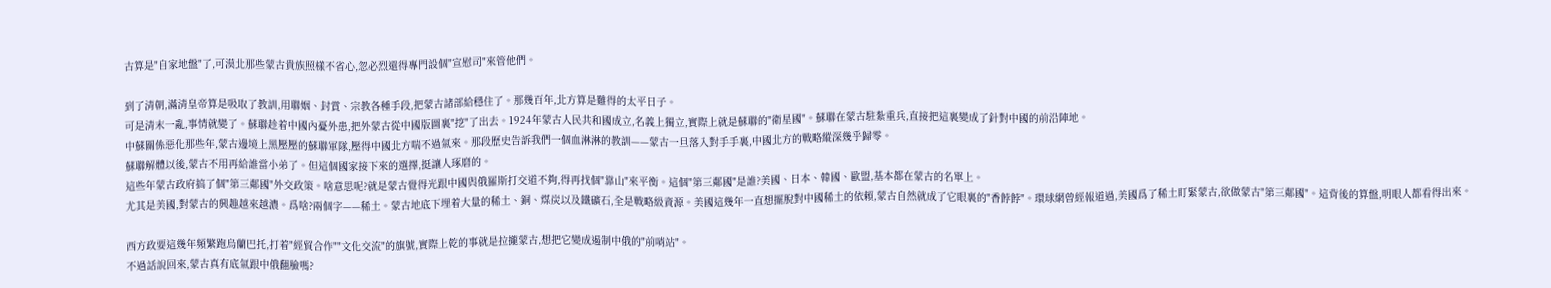古算是"自家地盤"了,可漠北那些蒙古貴族照樣不省心,忽必烈還得專門設個"宣慰司"來管他們。

到了清朝,滿清皇帝算是吸取了教訓,用聯姻、封賞、宗教各種手段,把蒙古諸部給穩住了。那幾百年,北方算是難得的太平日子。
可是清末一亂,事情就變了。蘇聯趁着中國內憂外患,把外蒙古從中國版圖裏"挖"了出去。1924年蒙古人民共和國成立,名義上獨立,實際上就是蘇聯的"衛星國"。蘇聯在蒙古駐紮重兵,直接把這裏變成了針對中國的前沿陣地。
中蘇關係惡化那些年,蒙古邊境上黑壓壓的蘇聯軍隊,壓得中國北方喘不過氣來。那段歷史告訴我們一個血淋淋的教訓——蒙古一旦落入對手手裏,中國北方的戰略縱深幾乎歸零。
蘇聯解體以後,蒙古不用再給誰當小弟了。但這個國家接下來的選擇,挺讓人琢磨的。
這些年蒙古政府搞了個"第三鄰國"外交政策。啥意思呢?就是蒙古覺得光跟中國與俄羅斯打交道不夠,得再找個"靠山"來平衡。這個"第三鄰國"是誰?美國、日本、韓國、歐盟,基本都在蒙古的名單上。
尤其是美國,對蒙古的興趣越來越濃。爲啥?兩個字——稀土。蒙古地底下埋着大量的稀土、銅、煤炭以及鐵礦石,全是戰略級資源。美國這幾年一直想擺脫對中國稀土的依賴,蒙古自然就成了它眼裏的"香餑餑"。環球網曾經報道過,美國爲了稀土盯緊蒙古,欲做蒙古"第三鄰國"。這背後的算盤,明眼人都看得出來。

西方政要這幾年頻繁跑烏蘭巴托,打着"經貿合作""文化交流"的旗號,實際上乾的事就是拉攏蒙古,想把它變成遏制中俄的"前哨站"。
不過話說回來,蒙古真有底氣跟中俄翻臉嗎?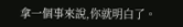拿一個事來說,你就明白了。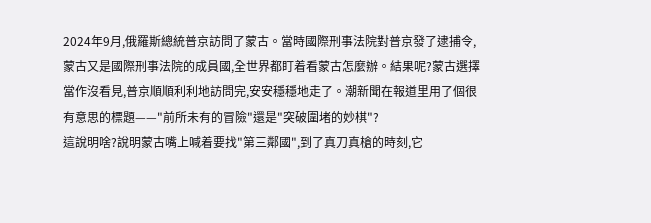2024年9月,俄羅斯總統普京訪問了蒙古。當時國際刑事法院對普京發了逮捕令,蒙古又是國際刑事法院的成員國,全世界都盯着看蒙古怎麼辦。結果呢?蒙古選擇當作沒看見,普京順順利利地訪問完,安安穩穩地走了。潮新聞在報道里用了個很有意思的標題——"前所未有的冒險"還是"突破圍堵的妙棋"?
這說明啥?說明蒙古嘴上喊着要找"第三鄰國",到了真刀真槍的時刻,它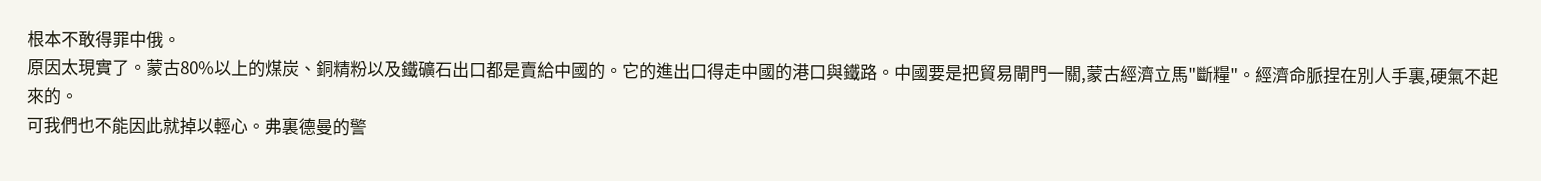根本不敢得罪中俄。
原因太現實了。蒙古80%以上的煤炭、銅精粉以及鐵礦石出口都是賣給中國的。它的進出口得走中國的港口與鐵路。中國要是把貿易閘門一關,蒙古經濟立馬"斷糧"。經濟命脈捏在別人手裏,硬氣不起來的。
可我們也不能因此就掉以輕心。弗裏德曼的警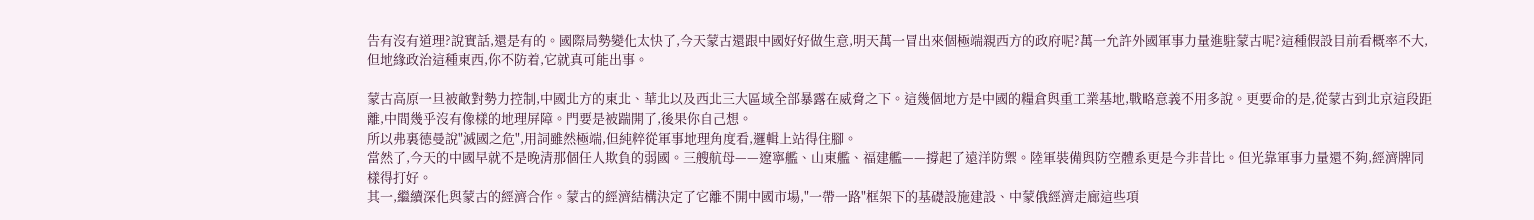告有沒有道理?說實話,還是有的。國際局勢變化太快了,今天蒙古還跟中國好好做生意,明天萬一冒出來個極端親西方的政府呢?萬一允許外國軍事力量進駐蒙古呢?這種假設目前看概率不大,但地緣政治這種東西,你不防着,它就真可能出事。

蒙古高原一旦被敵對勢力控制,中國北方的東北、華北以及西北三大區域全部暴露在威脅之下。這幾個地方是中國的糧倉與重工業基地,戰略意義不用多說。更要命的是,從蒙古到北京這段距離,中間幾乎沒有像樣的地理屏障。門要是被踹開了,後果你自己想。
所以弗裏德曼說"滅國之危",用詞雖然極端,但純粹從軍事地理角度看,邏輯上站得住腳。
當然了,今天的中國早就不是晚清那個任人欺負的弱國。三艘航母——遼寧艦、山東艦、福建艦——撐起了遠洋防禦。陸軍裝備與防空體系更是今非昔比。但光靠軍事力量還不夠,經濟牌同樣得打好。
其一,繼續深化與蒙古的經濟合作。蒙古的經濟結構決定了它離不開中國市場,"一帶一路"框架下的基礎設施建設、中蒙俄經濟走廊這些項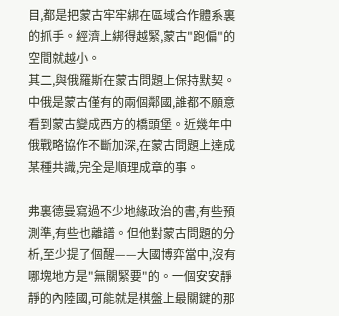目,都是把蒙古牢牢綁在區域合作體系裏的抓手。經濟上綁得越緊,蒙古"跑偏"的空間就越小。
其二,與俄羅斯在蒙古問題上保持默契。中俄是蒙古僅有的兩個鄰國,誰都不願意看到蒙古變成西方的橋頭堡。近幾年中俄戰略協作不斷加深,在蒙古問題上達成某種共識,完全是順理成章的事。

弗裏德曼寫過不少地緣政治的書,有些預測準,有些也離譜。但他對蒙古問題的分析,至少提了個醒——大國博弈當中,沒有哪塊地方是"無關緊要"的。一個安安靜靜的內陸國,可能就是棋盤上最關鍵的那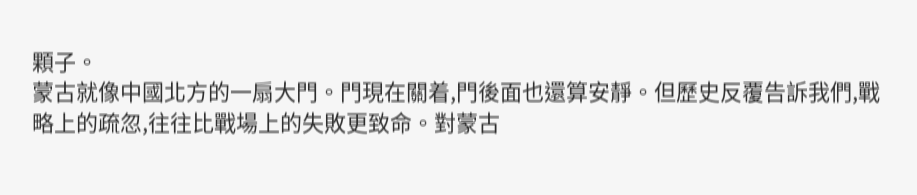顆子。
蒙古就像中國北方的一扇大門。門現在關着,門後面也還算安靜。但歷史反覆告訴我們,戰略上的疏忽,往往比戰場上的失敗更致命。對蒙古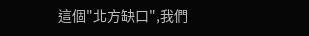這個"北方缺口",我們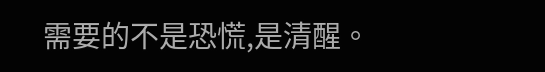需要的不是恐慌,是清醒。